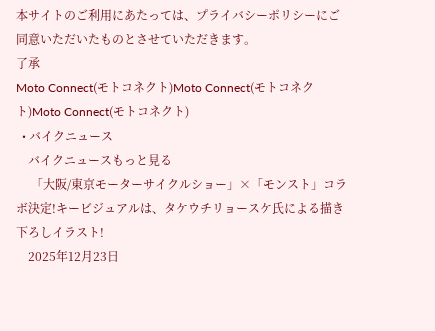本サイトのご利用にあたっては、プライバシーポリシーにご同意いただいたものとさせていただきます。
了承
Moto Connect(モトコネクト)Moto Connect(モトコネクト)Moto Connect(モトコネクト)
  • バイクニュース
    バイクニュースもっと見る
     「大阪/東京モーターサイクルショー」×「モンスト」コラボ決定!キービジュアルは、タケウチリョースケ氏による描き下ろしイラスト!
    2025年12月23日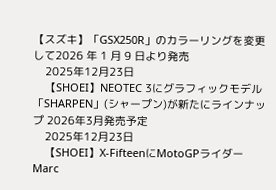【スズキ】「GSX250R」のカラーリングを変更して2026 年 1 月 9 日より発売
    2025年12月23日
    【SHOEI】NEOTEC 3にグラフィックモデル「SHARPEN」(シャープン)が新たにラインナップ 2026年3月発売予定
    2025年12月23日
    【SHOEI】X-FifteenにMotoGPライダーMarc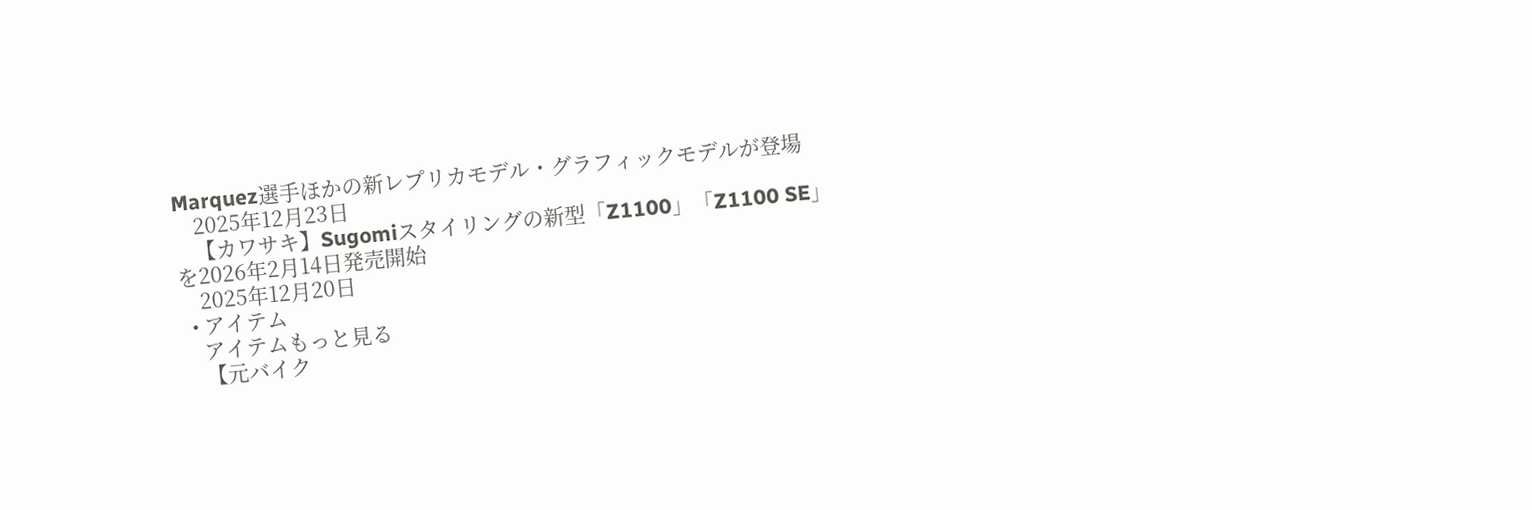Marquez選手ほかの新レプリカモデル・グラフィックモデルが登場
    2025年12月23日
    【カワサキ】Sugomiスタイリングの新型「Z1100」「Z1100 SE」を2026年2月14日発売開始
    2025年12月20日
  • アイテム
    アイテムもっと見る
    【元バイク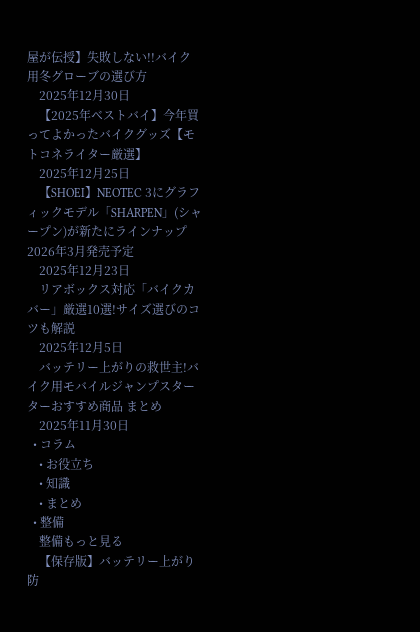屋が伝授】失敗しない!!バイク用冬グローブの選び方
    2025年12月30日
    【2025年ベストバイ】今年買ってよかったバイクグッズ【モトコネライター厳選】
    2025年12月25日
    【SHOEI】NEOTEC 3にグラフィックモデル「SHARPEN」(シャープン)が新たにラインナップ 2026年3月発売予定
    2025年12月23日
    リアボックス対応「バイクカバー」厳選10選!サイズ選びのコツも解説
    2025年12月5日
    バッテリー上がりの救世主!バイク用モバイルジャンプスターターおすすめ商品 まとめ
    2025年11月30日
  • コラム
    • お役立ち
    • 知識
    • まとめ
  • 整備
    整備もっと見る
    【保存版】バッテリー上がり防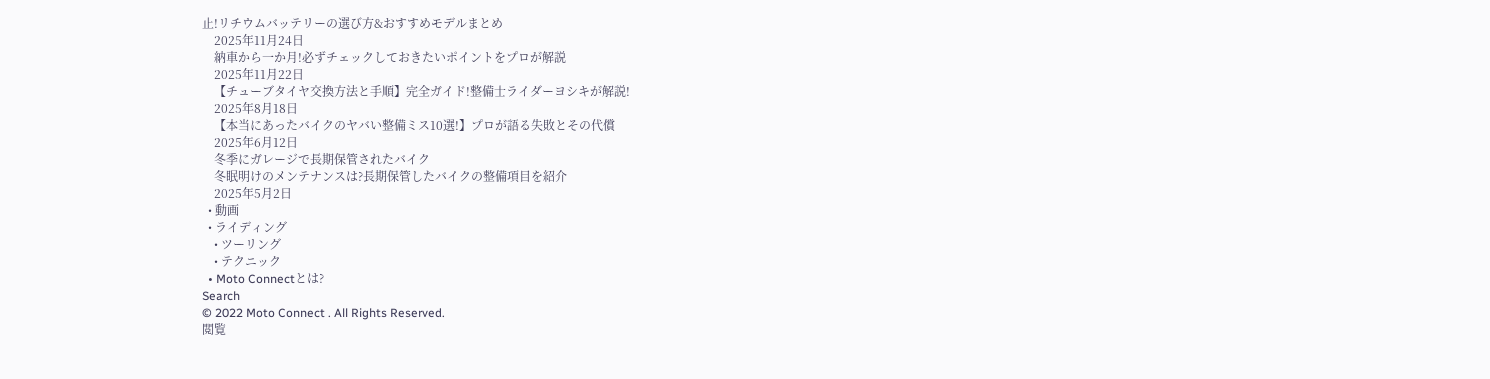止!リチウムバッテリーの選び方&おすすめモデルまとめ
    2025年11月24日
    納車から一か月!必ずチェックしておきたいポイントをプロが解説
    2025年11月22日
    【チューブタイヤ交換方法と手順】完全ガイド!整備士ライダーヨシキが解説!
    2025年8月18日
    【本当にあったバイクのヤバい整備ミス10選!】プロが語る失敗とその代償
    2025年6月12日
    冬季にガレージで長期保管されたバイク
    冬眠明けのメンテナンスは?長期保管したバイクの整備項目を紹介
    2025年5月2日
  • 動画
  • ライディング
    • ツーリング
    • テクニック
  • Moto Connectとは?
Search
© 2022 Moto Connect . All Rights Reserved.
閲覧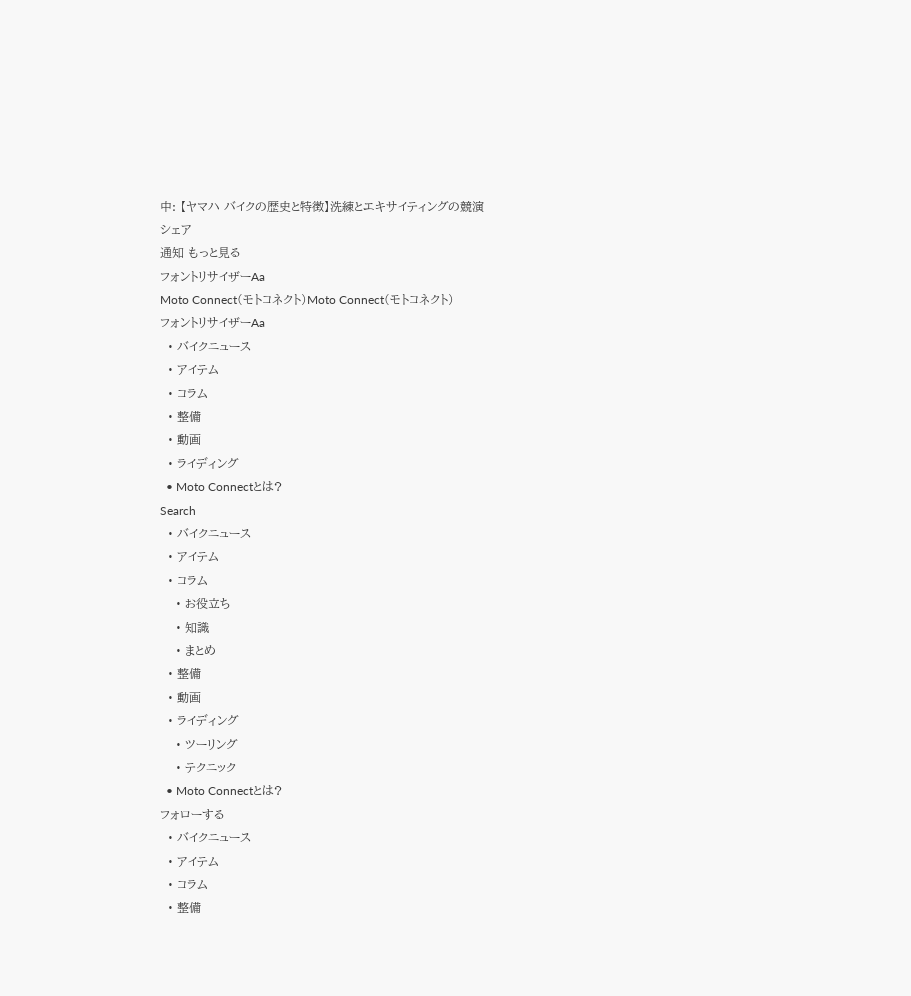中: 【ヤマハ バイクの歴史と特徴】洗練とエキサイティングの競演
シェア
通知 もっと見る
フォントリサイザーAa
Moto Connect(モトコネクト)Moto Connect(モトコネクト)
フォントリサイザーAa
  • バイクニュース
  • アイテム
  • コラム
  • 整備
  • 動画
  • ライディング
  • Moto Connectとは?
Search
  • バイクニュース
  • アイテム
  • コラム
    • お役立ち
    • 知識
    • まとめ
  • 整備
  • 動画
  • ライディング
    • ツーリング
    • テクニック
  • Moto Connectとは?
フォローする
  • バイクニュース
  • アイテム
  • コラム
  • 整備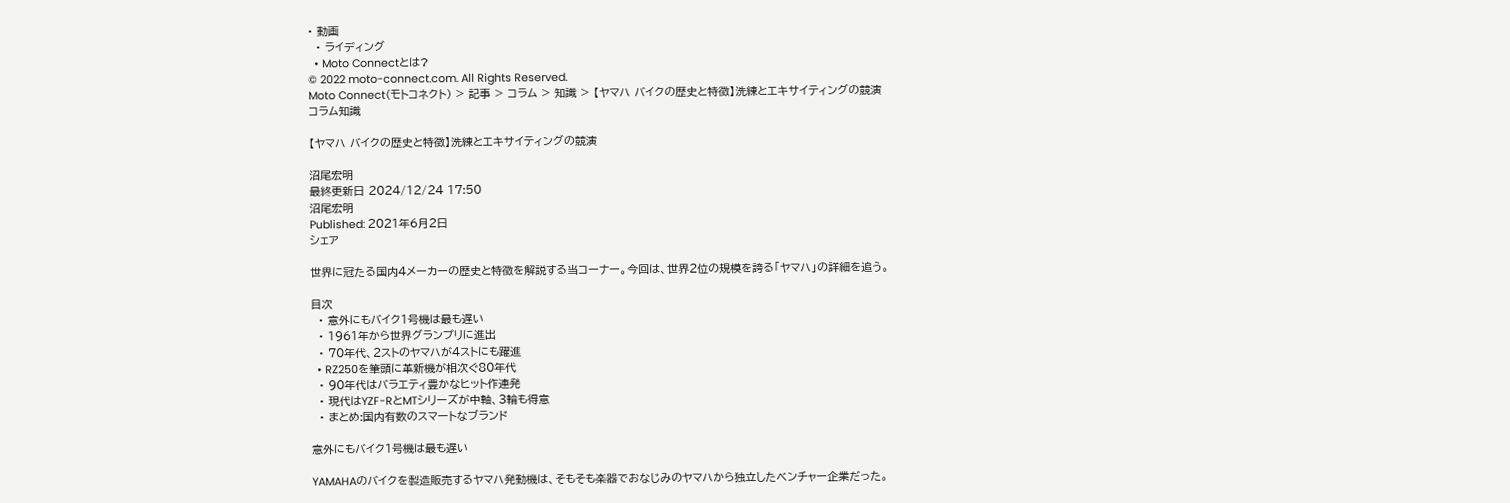• 動画
  • ライディング
  • Moto Connectとは?
© 2022 moto-connect.com. All Rights Reserved.
Moto Connect(モトコネクト) > 記事 > コラム > 知識 > 【ヤマハ バイクの歴史と特徴】洗練とエキサイティングの競演
コラム知識

【ヤマハ バイクの歴史と特徴】洗練とエキサイティングの競演

沼尾宏明
最終更新日 2024/12/24 17:50
沼尾宏明
Published: 2021年6月2日
シェア

世界に冠たる国内4メーカーの歴史と特徴を解説する当コーナー。今回は、世界2位の規模を誇る「ヤマハ」の詳細を追う。

目次
  • 意外にもバイク1号機は最も遅い
  • 1961年から世界グランプリに進出
  • 70年代、2ストのヤマハが4ストにも躍進
  • RZ250を筆頭に革新機が相次ぐ80年代
  • 90年代はバラエティ豊かなヒット作連発
  • 現代はYZF-RとMTシリーズが中軸、3輪も得意
  • まとめ:国内有数のスマートなブランド

意外にもバイク1号機は最も遅い

YAMAHAのバイクを製造販売するヤマハ発動機は、そもそも楽器でおなじみのヤマハから独立したベンチャー企業だった。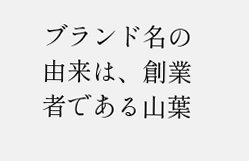ブランド名の由来は、創業者である山葉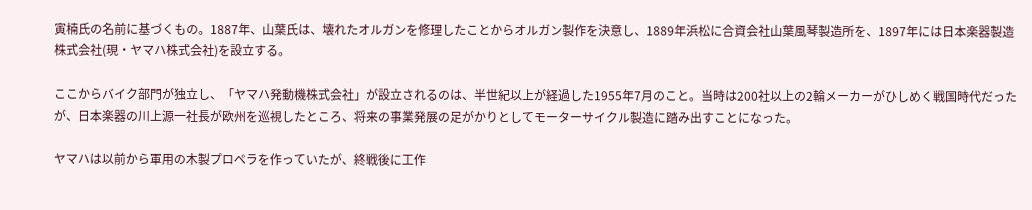寅楠氏の名前に基づくもの。1887年、山葉氏は、壊れたオルガンを修理したことからオルガン製作を決意し、1889年浜松に合資会社山葉風琴製造所を、1897年には日本楽器製造株式会社(現・ヤマハ株式会社)を設立する。

ここからバイク部門が独立し、「ヤマハ発動機株式会社」が設立されるのは、半世紀以上が経過した1955年7月のこと。当時は200社以上の2輪メーカーがひしめく戦国時代だったが、日本楽器の川上源一社長が欧州を巡視したところ、将来の事業発展の足がかりとしてモーターサイクル製造に踏み出すことになった。

ヤマハは以前から軍用の木製プロペラを作っていたが、終戦後に工作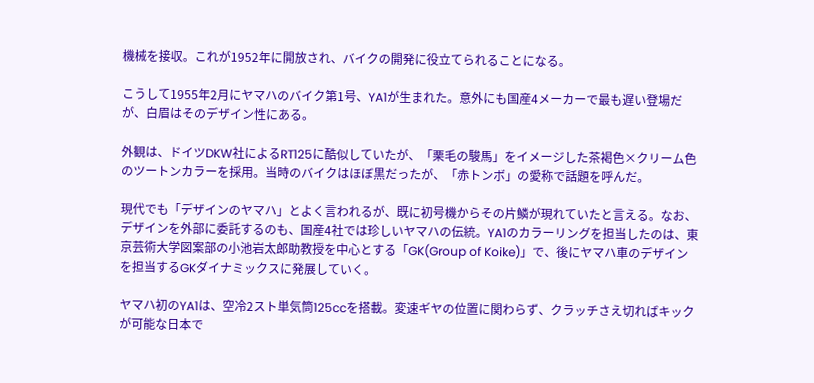機械を接収。これが1952年に開放され、バイクの開発に役立てられることになる。

こうして1955年2月にヤマハのバイク第1号、YA1が生まれた。意外にも国産4メーカーで最も遅い登場だが、白眉はそのデザイン性にある。

外観は、ドイツDKW社によるRT125に酷似していたが、「栗毛の駿馬」をイメージした茶褐色×クリーム色のツートンカラーを採用。当時のバイクはほぼ黒だったが、「赤トンボ」の愛称で話題を呼んだ。

現代でも「デザインのヤマハ」とよく言われるが、既に初号機からその片鱗が現れていたと言える。なお、デザインを外部に委託するのも、国産4社では珍しいヤマハの伝統。YA1のカラーリングを担当したのは、東京芸術大学図案部の小池岩太郎助教授を中心とする「GK(Group of Koike)」で、後にヤマハ車のデザインを担当するGKダイナミックスに発展していく。

ヤマハ初のYA1は、空冷2スト単気筒125ccを搭載。変速ギヤの位置に関わらず、クラッチさえ切ればキックが可能な日本で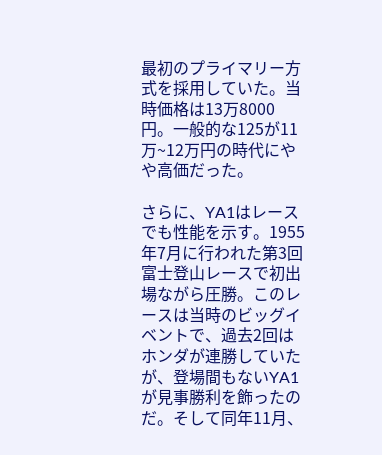最初のプライマリー方式を採用していた。当時価格は13万8000円。一般的な125が11万~12万円の時代にやや高価だった。

さらに、YA1はレースでも性能を示す。1955年7月に行われた第3回富士登山レースで初出場ながら圧勝。このレースは当時のビッグイベントで、過去2回はホンダが連勝していたが、登場間もないYA1が見事勝利を飾ったのだ。そして同年11月、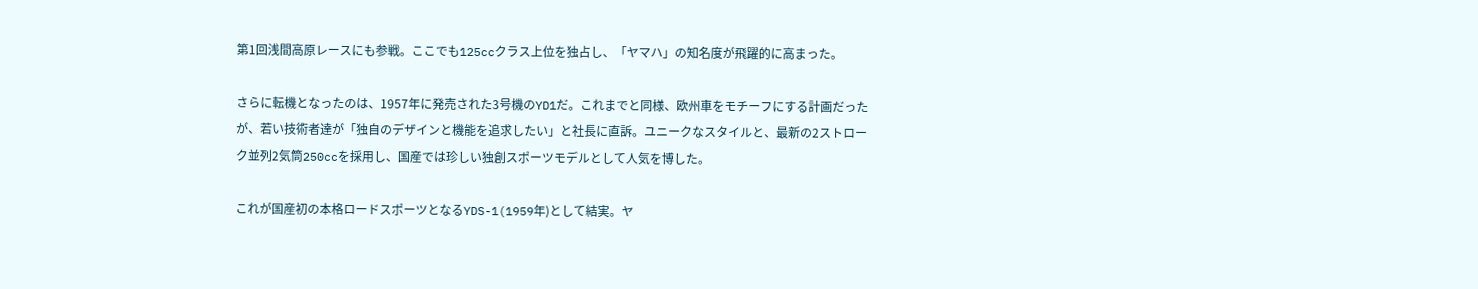第1回浅間高原レースにも参戦。ここでも125ccクラス上位を独占し、「ヤマハ」の知名度が飛躍的に高まった。

さらに転機となったのは、1957年に発売された3号機のYD1だ。これまでと同様、欧州車をモチーフにする計画だったが、若い技術者達が「独自のデザインと機能を追求したい」と社長に直訴。ユニークなスタイルと、最新の2ストローク並列2気筒250ccを採用し、国産では珍しい独創スポーツモデルとして人気を博した。

これが国産初の本格ロードスポーツとなるYDS-1(1959年)として結実。ヤ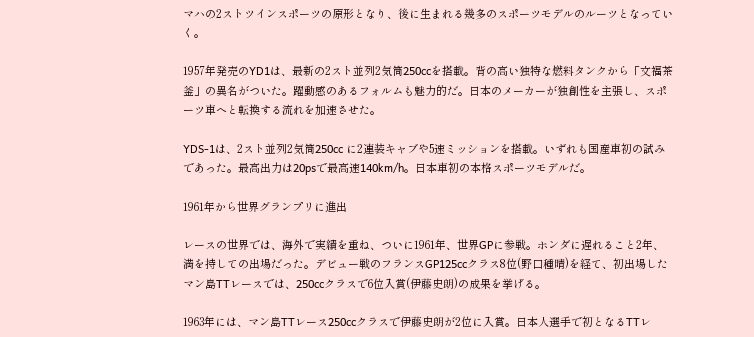マハの2ストツインスポーツの原形となり、後に生まれる幾多のスポーツモデルのルーツとなっていく。

1957年発売のYD1は、最新の2スト並列2気筒250ccを搭載。背の高い独特な燃料タンクから「文福茶釜」の異名がついた。躍動感のあるフォルムも魅力的だ。日本のメーカーが独創性を主張し、スポーツ車へと転換する流れを加速させた。

YDS-1は、2スト並列2気筒250cc に2連装キャブや5速ミッションを搭載。いずれも国産車初の試みであった。最高出力は20psで最高速140km/h。日本車初の本格スポーツモデルだ。

1961年から世界グランプリに進出

レースの世界では、海外で実績を重ね、ついに1961年、世界GPに参戦。ホンダに遅れること2年、満を持しての出場だった。デビュー戦のフランスGP125ccクラス8位(野口種晴)を経て、初出場したマン島TTレースでは、250ccクラスで6位入賞(伊藤史朗)の成果を挙げる。

1963年には、マン島TTレース250ccクラスで伊藤史朗が2位に入賞。日本人選手で初となるTTレ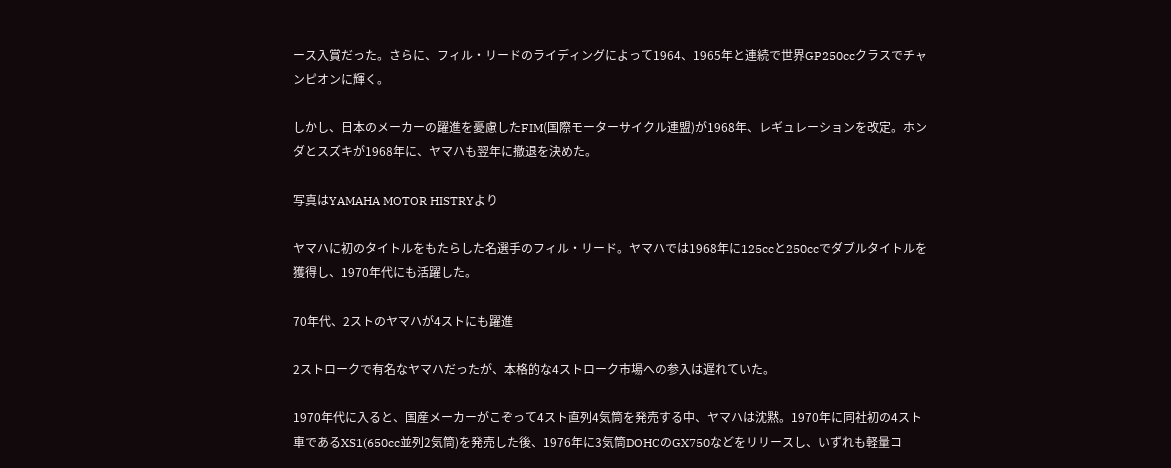ース入賞だった。さらに、フィル・リードのライディングによって1964、1965年と連続で世界GP250ccクラスでチャンピオンに輝く。

しかし、日本のメーカーの躍進を憂慮したFIM(国際モーターサイクル連盟)が1968年、レギュレーションを改定。ホンダとスズキが1968年に、ヤマハも翌年に撤退を決めた。

写真はYAMAHA MOTOR HISTRYより

ヤマハに初のタイトルをもたらした名選手のフィル・リード。ヤマハでは1968年に125ccと250ccでダブルタイトルを獲得し、1970年代にも活躍した。

70年代、2ストのヤマハが4ストにも躍進

2ストロークで有名なヤマハだったが、本格的な4ストローク市場への参入は遅れていた。

1970年代に入ると、国産メーカーがこぞって4スト直列4気筒を発売する中、ヤマハは沈黙。1970年に同社初の4スト車であるXS1(650cc並列2気筒)を発売した後、1976年に3気筒DOHCのGX750などをリリースし、いずれも軽量コ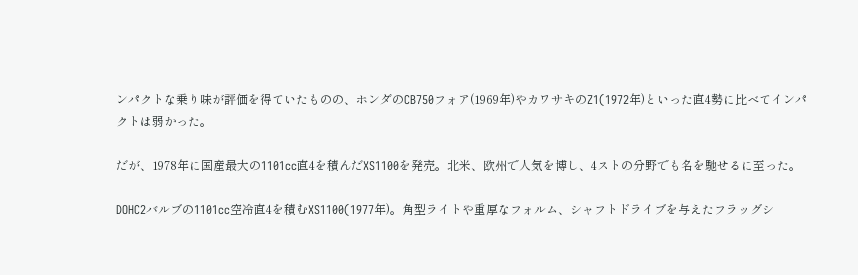ンパクトな乗り味が評価を得ていたものの、ホンダのCB750フォア(1969年)やカワサキのZ1(1972年)といった直4勢に比べてインパクトは弱かった。

だが、1978年に国産最大の1101cc直4を積んだXS1100を発売。北米、欧州で人気を博し、4ストの分野でも名を馳せるに至った。

DOHC2バルブの1101cc空冷直4を積むXS1100(1977年)。角型ライトや重厚なフォルム、シャフトドライブを与えたフラッグシ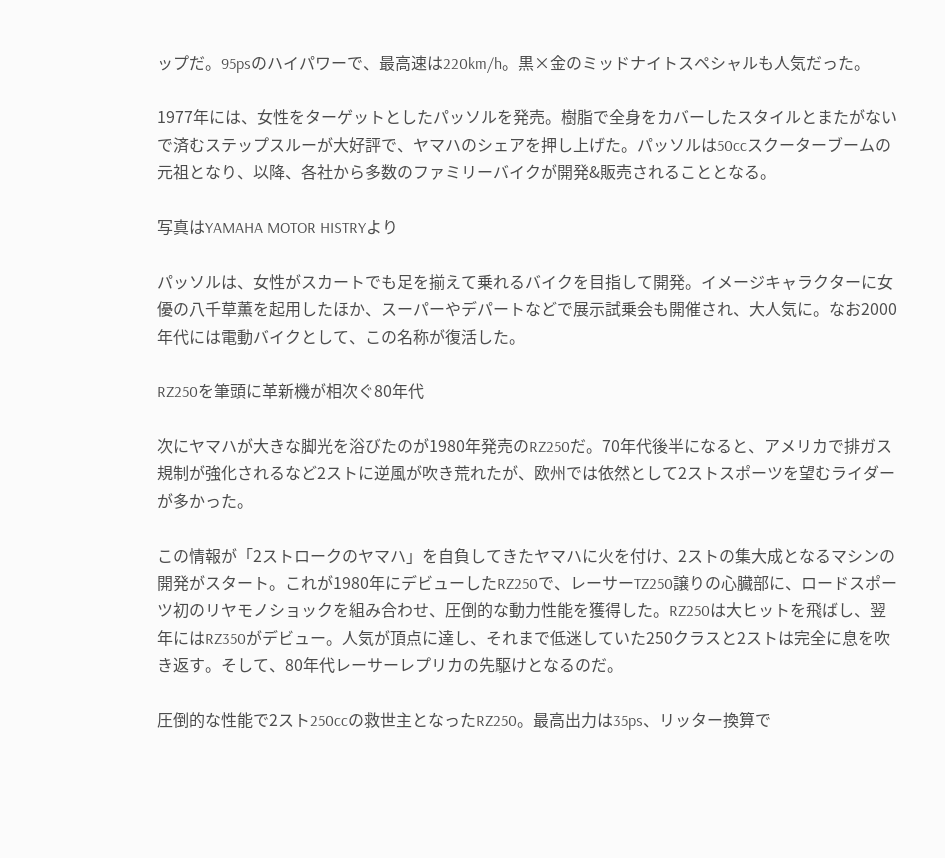ップだ。95psのハイパワーで、最高速は220km/h。黒×金のミッドナイトスペシャルも人気だった。

1977年には、女性をターゲットとしたパッソルを発売。樹脂で全身をカバーしたスタイルとまたがないで済むステップスルーが大好評で、ヤマハのシェアを押し上げた。パッソルは50ccスクーターブームの元祖となり、以降、各社から多数のファミリーバイクが開発&販売されることとなる。

写真はYAMAHA MOTOR HISTRYより

パッソルは、女性がスカートでも足を揃えて乗れるバイクを目指して開発。イメージキャラクターに女優の八千草薫を起用したほか、スーパーやデパートなどで展示試乗会も開催され、大人気に。なお2000年代には電動バイクとして、この名称が復活した。

RZ250を筆頭に革新機が相次ぐ80年代

次にヤマハが大きな脚光を浴びたのが1980年発売のRZ250だ。70年代後半になると、アメリカで排ガス規制が強化されるなど2ストに逆風が吹き荒れたが、欧州では依然として2ストスポーツを望むライダーが多かった。

この情報が「2ストロークのヤマハ」を自負してきたヤマハに火を付け、2ストの集大成となるマシンの開発がスタート。これが1980年にデビューしたRZ250で、レーサーTZ250譲りの心臓部に、ロードスポーツ初のリヤモノショックを組み合わせ、圧倒的な動力性能を獲得した。RZ250は大ヒットを飛ばし、翌年にはRZ350がデビュー。人気が頂点に達し、それまで低迷していた250クラスと2ストは完全に息を吹き返す。そして、80年代レーサーレプリカの先駆けとなるのだ。

圧倒的な性能で2スト250ccの救世主となったRZ250。最高出力は35ps、リッター換算で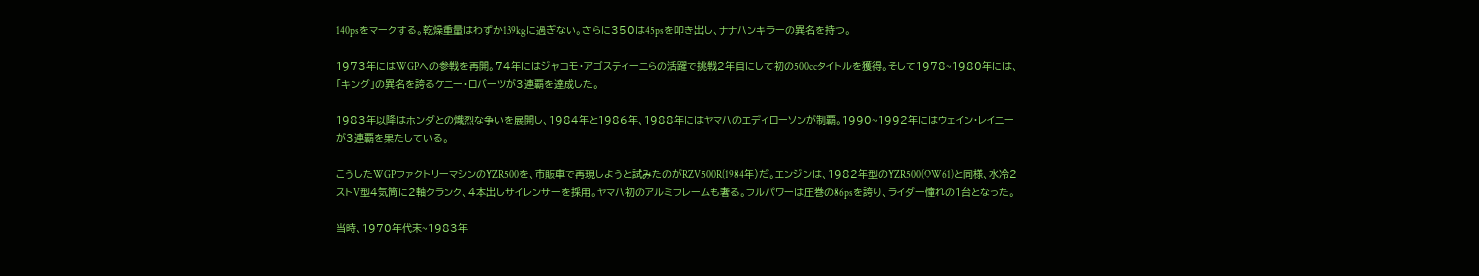140psをマークする。乾燥重量はわずか139kgに過ぎない。さらに350は45psを叩き出し、ナナハンキラーの異名を持つ。

1973年にはWGPへの参戦を再開。74年にはジャコモ・アゴスティーニらの活躍で挑戦2年目にして初の500ccタイトルを獲得。そして1978~1980年には、「キング」の異名を誇るケニー・ロバーツが3連覇を達成した。

1983年以降はホンダとの熾烈な争いを展開し、1984年と1986年、1988年にはヤマハのエディローソンが制覇。1990~1992年にはウェイン・レイニーが3連覇を果たしている。

こうしたWGPファクトリーマシンのYZR500を、市販車で再現しようと試みたのがRZV500R(1984年)だ。エンジンは、1982年型のYZR500(OW61)と同様、水冷2ストV型4気筒に2軸クランク、4本出しサイレンサーを採用。ヤマハ初のアルミフレームも奢る。フルパワーは圧巻の86psを誇り、ライダー憧れの1台となった。

当時、1970年代末~1983年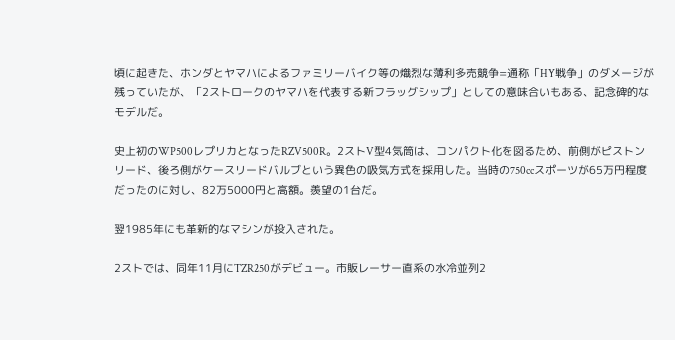頃に起きた、ホンダとヤマハによるファミリーバイク等の熾烈な薄利多売競争=通称「HY戦争」のダメージが残っていたが、「2ストロークのヤマハを代表する新フラッグシップ」としての意味合いもある、記念碑的なモデルだ。

史上初のWP500レプリカとなったRZV500R。2ストV型4気筒は、コンパクト化を図るため、前側がピストンリード、後ろ側がケースリードバルブという異色の吸気方式を採用した。当時の750ccスポーツが65万円程度だったのに対し、82万5000円と高額。羨望の1台だ。

翌1985年にも革新的なマシンが投入された。

2ストでは、同年11月にTZR250がデビュー。市販レーサー直系の水冷並列2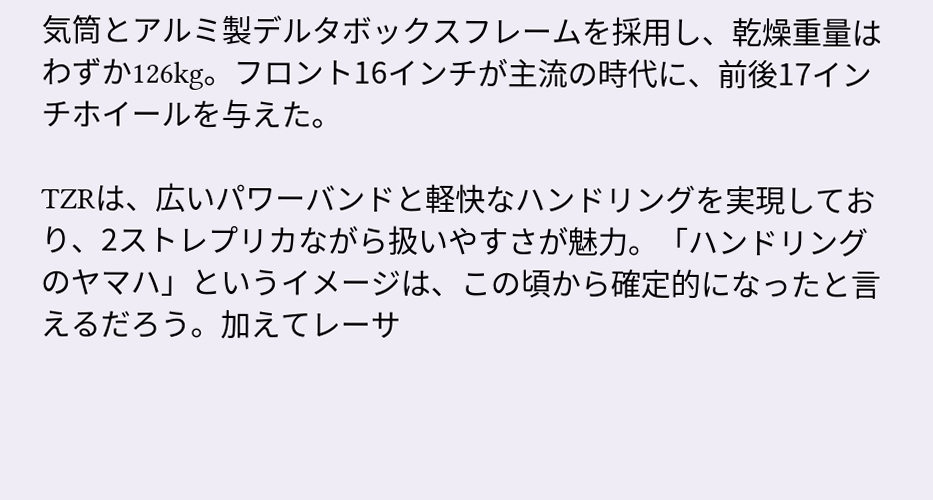気筒とアルミ製デルタボックスフレームを採用し、乾燥重量はわずか126kg。フロント16インチが主流の時代に、前後17インチホイールを与えた。

TZRは、広いパワーバンドと軽快なハンドリングを実現しており、2ストレプリカながら扱いやすさが魅力。「ハンドリングのヤマハ」というイメージは、この頃から確定的になったと言えるだろう。加えてレーサ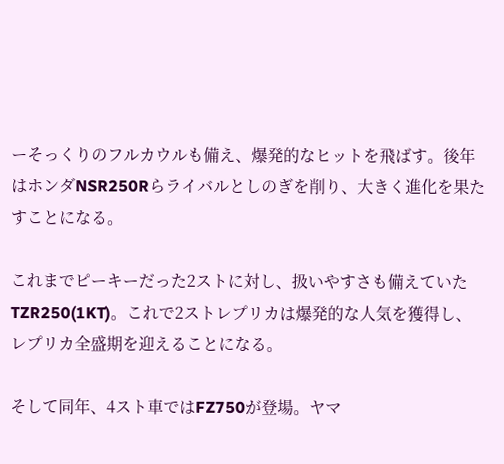ーそっくりのフルカウルも備え、爆発的なヒットを飛ばす。後年はホンダNSR250Rらライバルとしのぎを削り、大きく進化を果たすことになる。

これまでピーキーだった2ストに対し、扱いやすさも備えていたTZR250(1KT)。これで2ストレプリカは爆発的な人気を獲得し、レプリカ全盛期を迎えることになる。

そして同年、4スト車ではFZ750が登場。ヤマ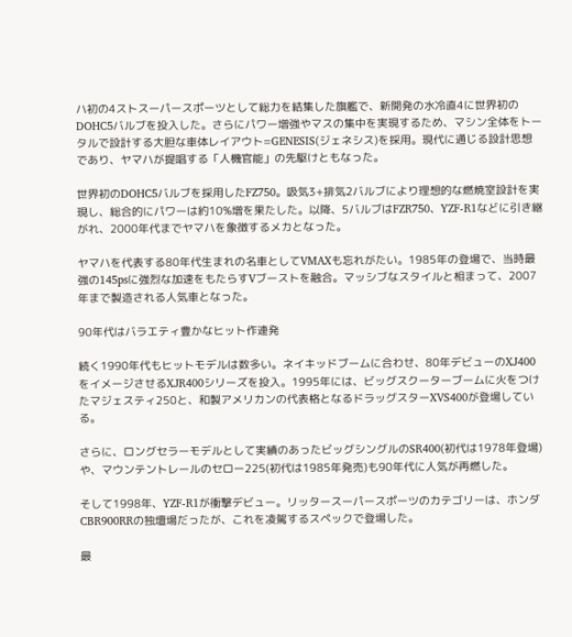ハ初の4ストスーパースポーツとして総力を結集した旗艦で、新開発の水冷直4に世界初のDOHC5バルブを投入した。さらにパワー増強やマスの集中を実現するため、マシン全体をトータルで設計する大胆な車体レイアウト=GENESIS(ジェネシス)を採用。現代に通じる設計思想であり、ヤマハが提唱する「人機官能」の先駆けともなった。

世界初のDOHC5バルブを採用したFZ750。吸気3+排気2バルブにより理想的な燃焼室設計を実現し、総合的にパワーは約10%増を果たした。以降、5バルブはFZR750、YZF-R1などに引き継がれ、2000年代までヤマハを象徴するメカとなった。

ヤマハを代表する80年代生まれの名車としてVMAXも忘れがたい。1985年の登場で、当時最強の145psに強烈な加速をもたらすVブーストを融合。マッシブなスタイルと相まって、2007年まで製造される人気車となった。

90年代はバラエティ豊かなヒット作連発

続く1990年代もヒットモデルは数多い。ネイキッドブームに合わせ、80年デビューのXJ400をイメージさせるXJR400シリーズを投入。1995年には、ビッグスクーターブームに火をつけたマジェスティ250と、和製アメリカンの代表格となるドラッグスターXVS400が登場している。

さらに、ロングセラーモデルとして実績のあったビッグシングルのSR400(初代は1978年登場)や、マウンテントレールのセロー225(初代は1985年発売)も90年代に人気が再燃した。

そして1998年、YZF-R1が衝撃デビュー。リッタースーパースポーツのカテゴリーは、ホンダCBR900RRの独壇場だったが、これを凌駕するスペックで登場した。

最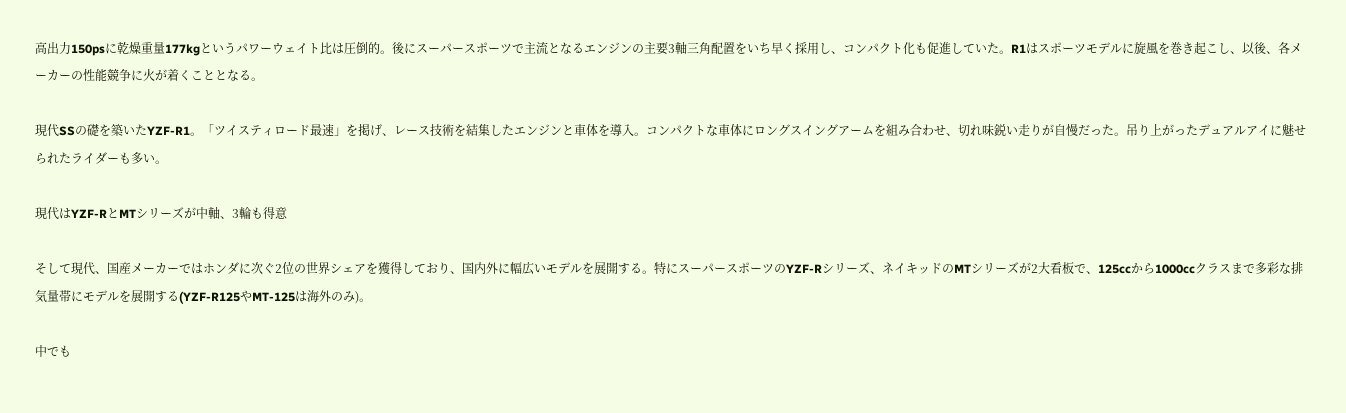高出力150psに乾燥重量177kgというパワーウェイト比は圧倒的。後にスーパースポーツで主流となるエンジンの主要3軸三角配置をいち早く採用し、コンパクト化も促進していた。R1はスポーツモデルに旋風を巻き起こし、以後、各メーカーの性能競争に火が着くこととなる。

現代SSの礎を築いたYZF-R1。「ツイスティロード最速」を掲げ、レース技術を結集したエンジンと車体を導入。コンパクトな車体にロングスイングアームを組み合わせ、切れ味鋭い走りが自慢だった。吊り上がったデュアルアイに魅せられたライダーも多い。

現代はYZF-RとMTシリーズが中軸、3輪も得意

そして現代、国産メーカーではホンダに次ぐ2位の世界シェアを獲得しており、国内外に幅広いモデルを展開する。特にスーパースポーツのYZF-Rシリーズ、ネイキッドのMTシリーズが2大看板で、125ccから1000ccクラスまで多彩な排気量帯にモデルを展開する(YZF-R125やMT-125は海外のみ)。

中でも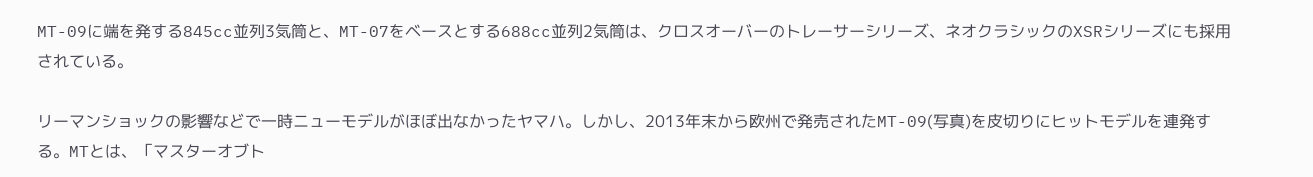MT-09に端を発する845cc並列3気筒と、MT-07をベースとする688cc並列2気筒は、クロスオーバーのトレーサーシリーズ、ネオクラシックのXSRシリーズにも採用されている。

リーマンショックの影響などで一時ニューモデルがほぼ出なかったヤマハ。しかし、2013年末から欧州で発売されたMT-09(写真)を皮切りにヒットモデルを連発する。MTとは、「マスターオブト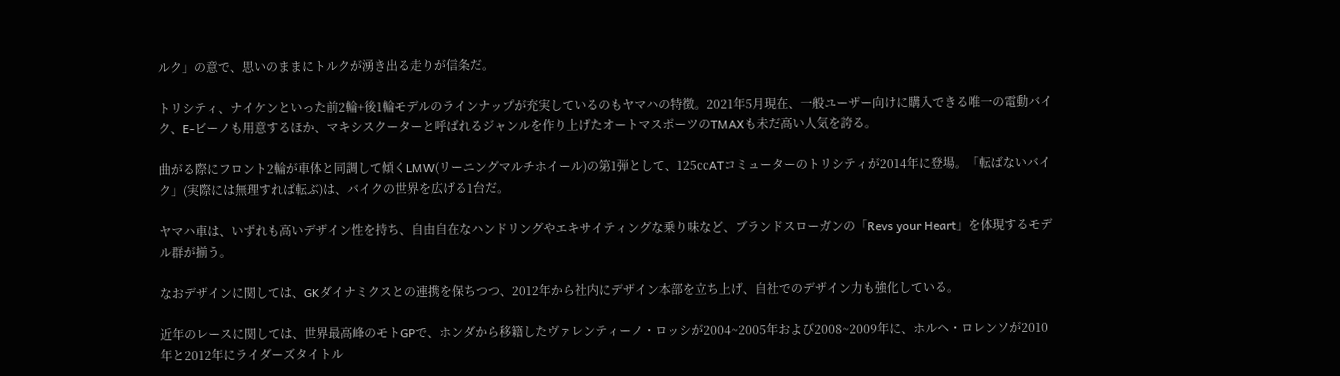ルク」の意で、思いのままにトルクが湧き出る走りが信条だ。

トリシティ、ナイケンといった前2輪+後1輪モデルのラインナップが充実しているのもヤマハの特徴。2021年5月現在、一般ユーザー向けに購入できる唯一の電動バイク、E-ビーノも用意するほか、マキシスクーターと呼ばれるジャンルを作り上げたオートマスポーツのTMAXも未だ高い人気を誇る。

曲がる際にフロント2輪が車体と同調して傾くLMW(リーニングマルチホイール)の第1弾として、125㏄ATコミューターのトリシティが2014年に登場。「転ばないバイク」(実際には無理すれば転ぶ)は、バイクの世界を広げる1台だ。

ヤマハ車は、いずれも高いデザイン性を持ち、自由自在なハンドリングやエキサイティングな乗り味など、ブランドスローガンの「Revs your Heart」を体現するモデル群が揃う。

なおデザインに関しては、GKダイナミクスとの連携を保ちつつ、2012年から社内にデザイン本部を立ち上げ、自社でのデザイン力も強化している。

近年のレースに関しては、世界最高峰のモトGPで、ホンダから移籍したヴァレンティーノ・ロッシが2004~2005年および2008~2009年に、ホルヘ・ロレンソが2010年と2012年にライダーズタイトル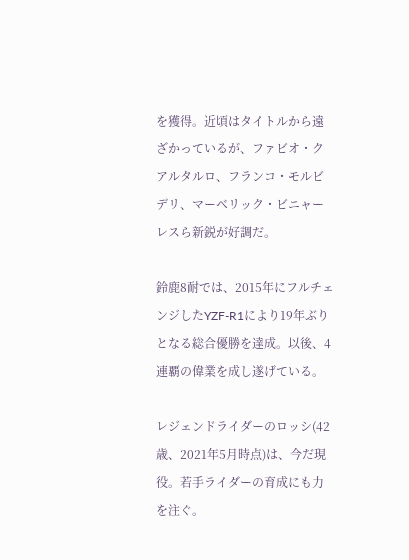を獲得。近頃はタイトルから遠ざかっているが、ファビオ・クアルタルロ、フランコ・モルビデリ、マーベリック・ビニャーレスら新鋭が好調だ。

鈴鹿8耐では、2015年にフルチェンジしたYZF-R1により19年ぶりとなる総合優勝を達成。以後、4連覇の偉業を成し遂げている。

レジェンドライダーのロッシ(42歳、2021年5月時点)は、今だ現役。若手ライダーの育成にも力を注ぐ。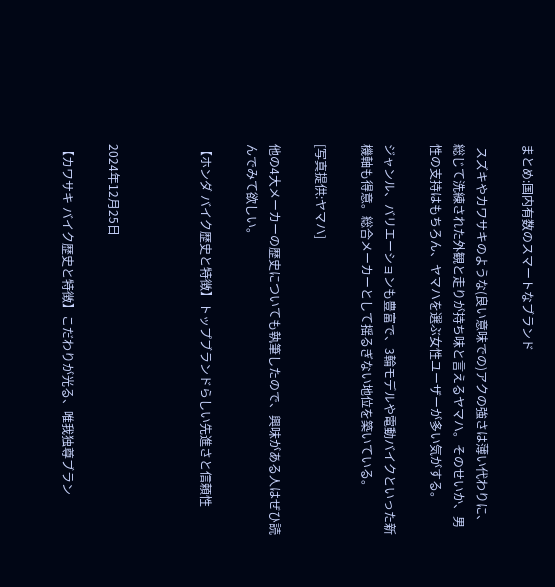まとめ:国内有数のスマートなブランド

 スズキやカワサキのような(良い意味での)アクの強さは薄い代わりに、総じて洗練された外観と走りが持ち味と言えるヤマハ。そのせいか、男性の支持はもちろん、ヤマハを選ぶ女性ユーザーが多い気がする。

ジャンル、バリエーションも豊富で、3輪モデルや電動バイクといった新機軸も得意。総合メーカーとして揺るぎない地位を築いている。

[写真提供:ヤマハ]

他の4大メーカーの歴史についても執筆したので、興味がある人はぜひ読んでみて欲しい。

【ホンダ バイク歴史と特徴】トップブランドらしい先進さと信頼性



2024年12月25日

【カワサキ バイク歴史と特徴】こだわりが光る、唯我独尊ブラン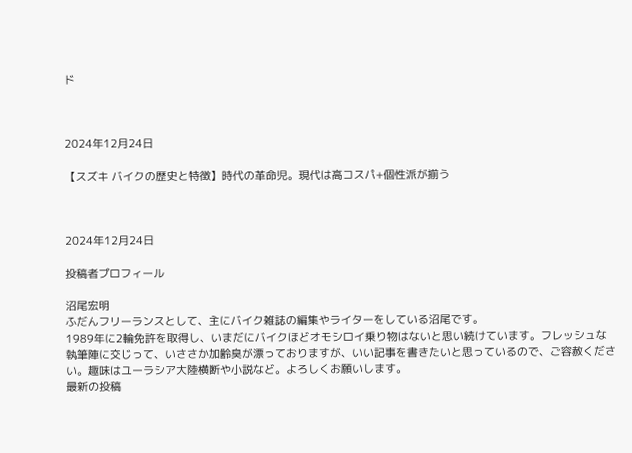ド



2024年12月24日

【スズキ バイクの歴史と特徴】時代の革命児。現代は高コスパ+個性派が揃う



2024年12月24日

投稿者プロフィール

沼尾宏明
ふだんフリーランスとして、主にバイク雑誌の編集やライターをしている沼尾です。
1989年に2輪免許を取得し、いまだにバイクほどオモシロイ乗り物はないと思い続けています。フレッシュな執筆陣に交じって、いささか加齢臭が漂っておりますが、いい記事を書きたいと思っているので、ご容赦ください。趣味はユーラシア大陸横断や小説など。よろしくお願いします。
最新の投稿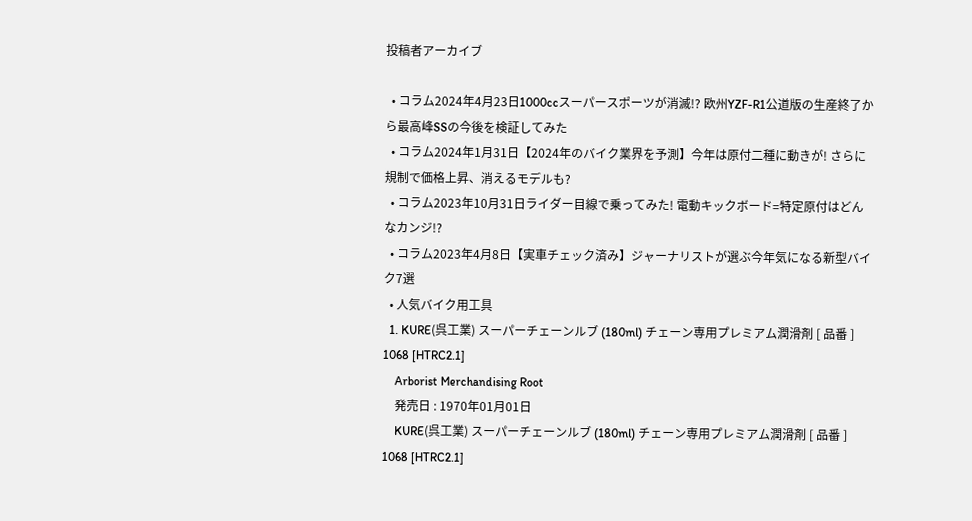投稿者アーカイブ

  • コラム2024年4月23日1000ccスーパースポーツが消滅!? 欧州YZF-R1公道版の生産終了から最高峰SSの今後を検証してみた
  • コラム2024年1月31日【2024年のバイク業界を予測】今年は原付二種に動きが! さらに規制で価格上昇、消えるモデルも?
  • コラム2023年10月31日ライダー目線で乗ってみた! 電動キックボード=特定原付はどんなカンジ!?
  • コラム2023年4月8日【実車チェック済み】ジャーナリストが選ぶ今年気になる新型バイク7選
  • 人気バイク用工具
  1. KURE(呉工業) スーパーチェーンルブ (180ml) チェーン専用プレミアム潤滑剤 [ 品番 ] 1068 [HTRC2.1]
    Arborist Merchandising Root
    発売日 : 1970年01月01日
    KURE(呉工業) スーパーチェーンルブ (180ml) チェーン専用プレミアム潤滑剤 [ 品番 ] 1068 [HTRC2.1]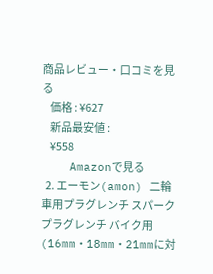商品レビュー・口コミを見る
    価格 : ¥627
    新品最安値 :
    ¥558
    Amazonで見る
  2. エーモン(amon) 二輪車用プラグレンチ スパークプラグレンチ バイク用 (16mm・18mm・21mmに対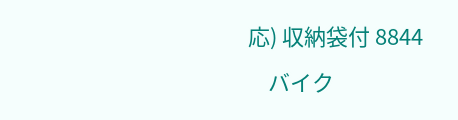応) 収納袋付 8844
    バイク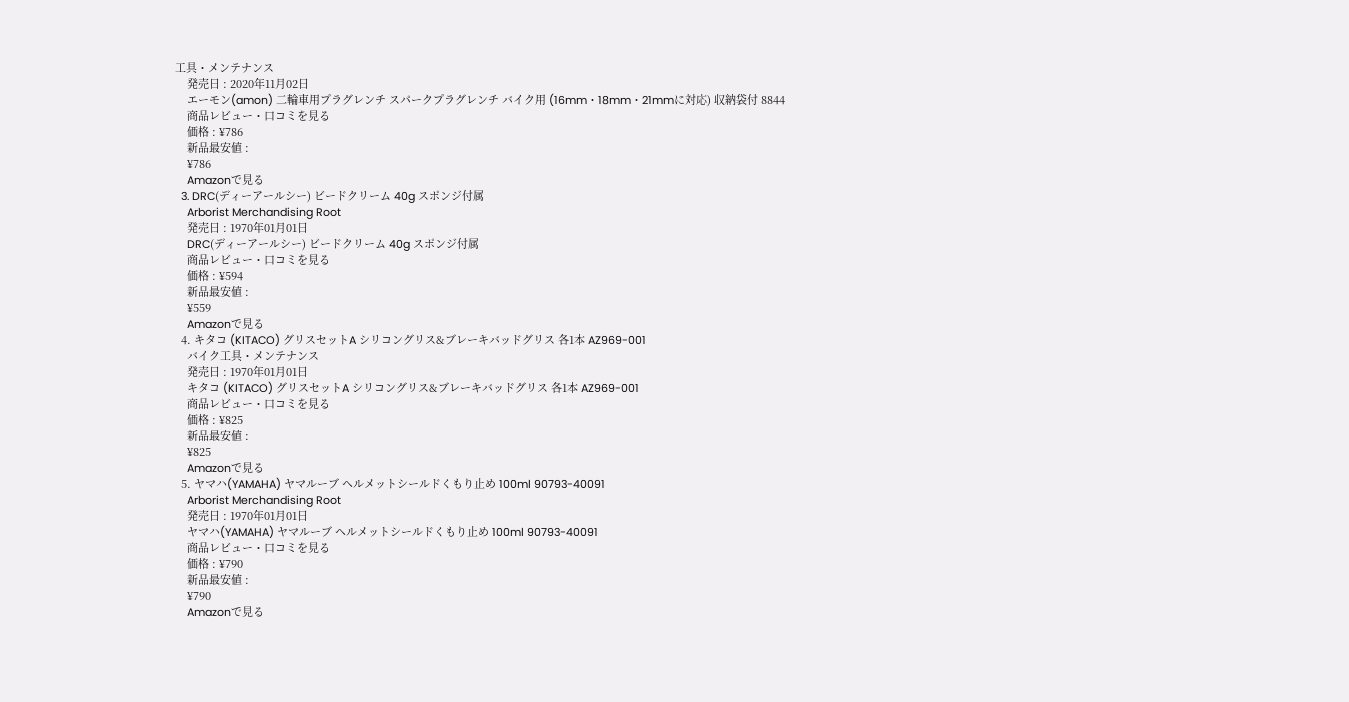工具・メンテナンス
    発売日 : 2020年11月02日
    エーモン(amon) 二輪車用プラグレンチ スパークプラグレンチ バイク用 (16mm・18mm・21mmに対応) 収納袋付 8844
    商品レビュー・口コミを見る
    価格 : ¥786
    新品最安値 :
    ¥786
    Amazonで見る
  3. DRC(ディーアールシー) ビードクリーム 40g スポンジ付属
    Arborist Merchandising Root
    発売日 : 1970年01月01日
    DRC(ディーアールシー) ビードクリーム 40g スポンジ付属
    商品レビュー・口コミを見る
    価格 : ¥594
    新品最安値 :
    ¥559
    Amazonで見る
  4. キタコ (KITACO) グリスセットA シリコングリス&ブレーキバッドグリス 各1本 AZ969-001
    バイク工具・メンテナンス
    発売日 : 1970年01月01日
    キタコ (KITACO) グリスセットA シリコングリス&ブレーキバッドグリス 各1本 AZ969-001
    商品レビュー・口コミを見る
    価格 : ¥825
    新品最安値 :
    ¥825
    Amazonで見る
  5. ヤマハ(YAMAHA) ヤマルーブ ヘルメットシールドくもり止め 100ml 90793-40091
    Arborist Merchandising Root
    発売日 : 1970年01月01日
    ヤマハ(YAMAHA) ヤマルーブ ヘルメットシールドくもり止め 100ml 90793-40091
    商品レビュー・口コミを見る
    価格 : ¥790
    新品最安値 :
    ¥790
    Amazonで見る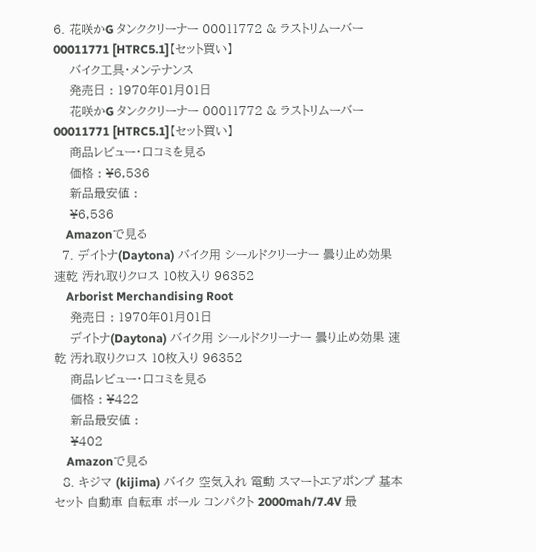6. 花咲かG タンククリーナー 00011772 & ラストリムーバー 00011771 [HTRC5.1]【セット買い】
    バイク工具・メンテナンス
    発売日 : 1970年01月01日
    花咲かG タンククリーナー 00011772 & ラストリムーバー 00011771 [HTRC5.1]【セット買い】
    商品レビュー・口コミを見る
    価格 : ¥6,536
    新品最安値 :
    ¥6,536
    Amazonで見る
  7. デイトナ(Daytona) バイク用 シールドクリーナー 曇り止め効果 速乾 汚れ取りクロス 10枚入り 96352
    Arborist Merchandising Root
    発売日 : 1970年01月01日
    デイトナ(Daytona) バイク用 シールドクリーナー 曇り止め効果 速乾 汚れ取りクロス 10枚入り 96352
    商品レビュー・口コミを見る
    価格 : ¥422
    新品最安値 :
    ¥402
    Amazonで見る
  8. キジマ (kijima) バイク 空気入れ 電動 スマートエアポンプ 基本セット 自動車 自転車 ボール コンパクト 2000mah/7.4V 最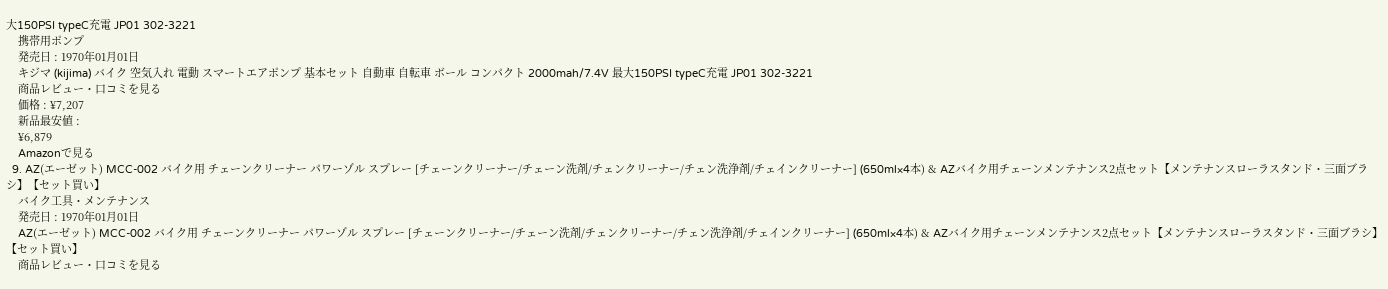大150PSI typeC充電 JP01 302-3221
    携帯用ポンプ
    発売日 : 1970年01月01日
    キジマ (kijima) バイク 空気入れ 電動 スマートエアポンプ 基本セット 自動車 自転車 ボール コンパクト 2000mah/7.4V 最大150PSI typeC充電 JP01 302-3221
    商品レビュー・口コミを見る
    価格 : ¥7,207
    新品最安値 :
    ¥6,879
    Amazonで見る
  9. AZ(エーゼット) MCC-002 バイク用 チェーンクリーナー パワーゾル スプレー [チェーンクリーナー/チェーン洗剤/チェンクリーナー/チェン洗浄剤/チェインクリーナー] (650ml×4本) & AZバイク用チェーンメンテナンス2点セット【メンテナンスローラスタンド・三面ブラシ】【セット買い】
    バイク工具・メンテナンス
    発売日 : 1970年01月01日
    AZ(エーゼット) MCC-002 バイク用 チェーンクリーナー パワーゾル スプレー [チェーンクリーナー/チェーン洗剤/チェンクリーナー/チェン洗浄剤/チェインクリーナー] (650ml×4本) & AZバイク用チェーンメンテナンス2点セット【メンテナンスローラスタンド・三面ブラシ】【セット買い】
    商品レビュー・口コミを見る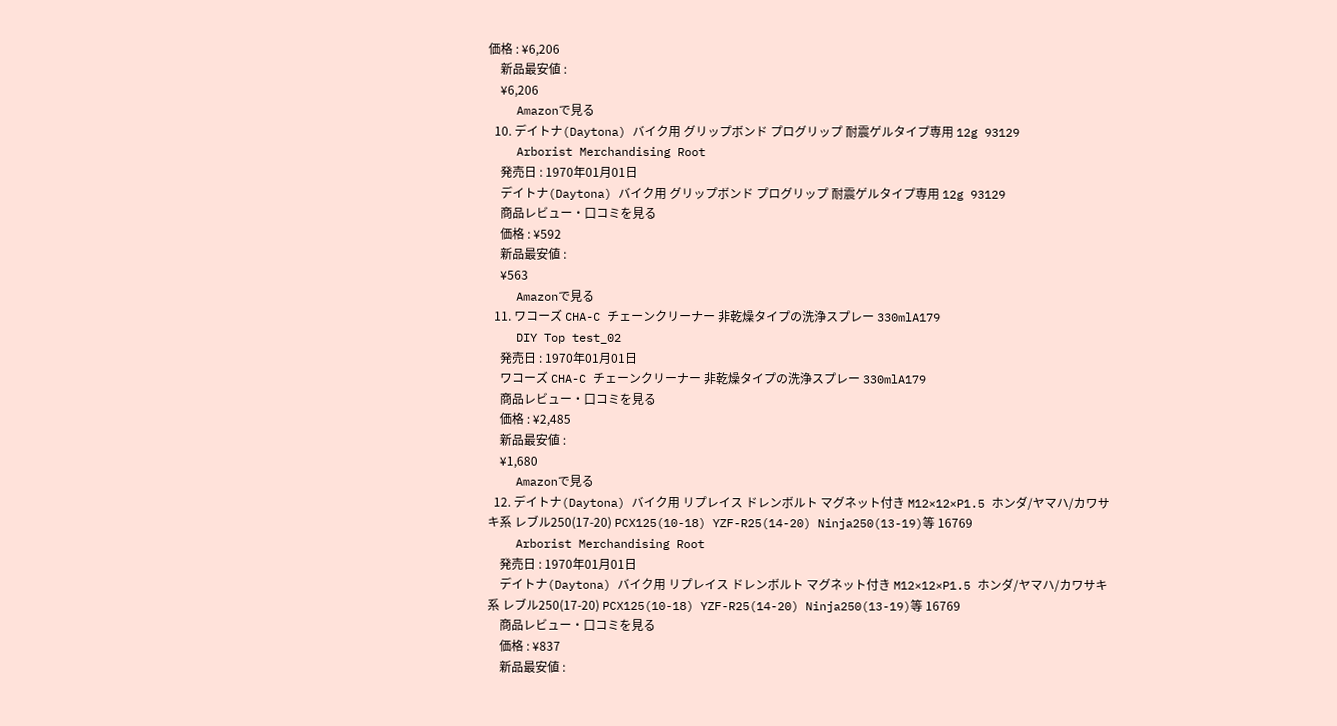価格 : ¥6,206
    新品最安値 :
    ¥6,206
    Amazonで見る
  10. デイトナ(Daytona) バイク用 グリップボンド プログリップ 耐震ゲルタイプ専用 12g 93129
    Arborist Merchandising Root
    発売日 : 1970年01月01日
    デイトナ(Daytona) バイク用 グリップボンド プログリップ 耐震ゲルタイプ専用 12g 93129
    商品レビュー・口コミを見る
    価格 : ¥592
    新品最安値 :
    ¥563
    Amazonで見る
  11. ワコーズ CHA-C チェーンクリーナー 非乾燥タイプの洗浄スプレー 330mlA179
    DIY Top test_02
    発売日 : 1970年01月01日
    ワコーズ CHA-C チェーンクリーナー 非乾燥タイプの洗浄スプレー 330mlA179
    商品レビュー・口コミを見る
    価格 : ¥2,485
    新品最安値 :
    ¥1,680
    Amazonで見る
  12. デイトナ(Daytona) バイク用 リプレイス ドレンボルト マグネット付き M12×12×P1.5 ホンダ/ヤマハ/カワサキ系 レブル250(17-20) PCX125(10-18) YZF-R25(14-20) Ninja250(13-19)等 16769
    Arborist Merchandising Root
    発売日 : 1970年01月01日
    デイトナ(Daytona) バイク用 リプレイス ドレンボルト マグネット付き M12×12×P1.5 ホンダ/ヤマハ/カワサキ系 レブル250(17-20) PCX125(10-18) YZF-R25(14-20) Ninja250(13-19)等 16769
    商品レビュー・口コミを見る
    価格 : ¥837
    新品最安値 :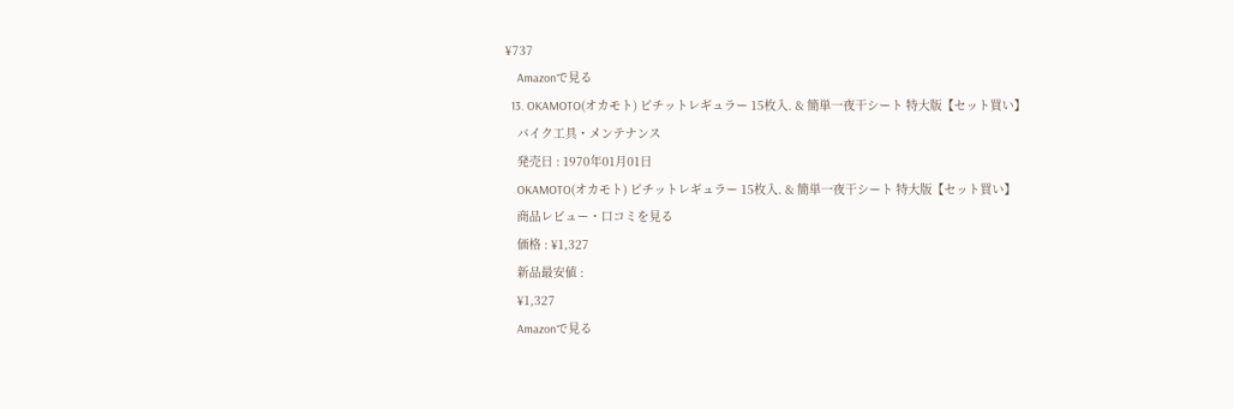¥737
    Amazonで見る
  13. OKAMOTO(オカモト) ピチットレギュラー 15枚入. & 簡単一夜干シート 特大版【セット買い】
    バイク工具・メンテナンス
    発売日 : 1970年01月01日
    OKAMOTO(オカモト) ピチットレギュラー 15枚入. & 簡単一夜干シート 特大版【セット買い】
    商品レビュー・口コミを見る
    価格 : ¥1,327
    新品最安値 :
    ¥1,327
    Amazonで見る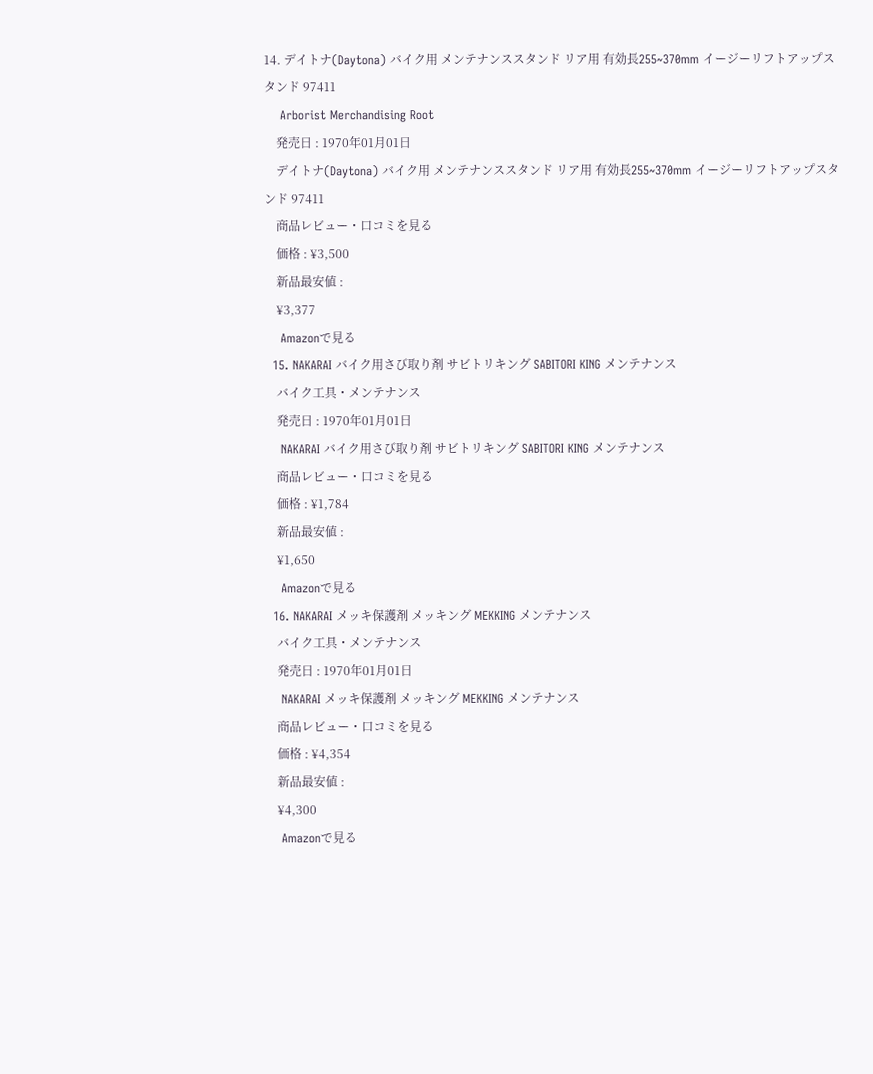14. デイトナ(Daytona) バイク用 メンテナンススタンド リア用 有効長255~370mm イージーリフトアップスタンド 97411
    Arborist Merchandising Root
    発売日 : 1970年01月01日
    デイトナ(Daytona) バイク用 メンテナンススタンド リア用 有効長255~370mm イージーリフトアップスタンド 97411
    商品レビュー・口コミを見る
    価格 : ¥3,500
    新品最安値 :
    ¥3,377
    Amazonで見る
  15. NAKARAI バイク用さび取り剤 サビトリキング SABITORI KING メンテナンス
    バイク工具・メンテナンス
    発売日 : 1970年01月01日
    NAKARAI バイク用さび取り剤 サビトリキング SABITORI KING メンテナンス
    商品レビュー・口コミを見る
    価格 : ¥1,784
    新品最安値 :
    ¥1,650
    Amazonで見る
  16. NAKARAI メッキ保護剤 メッキング MEKKING メンテナンス
    バイク工具・メンテナンス
    発売日 : 1970年01月01日
    NAKARAI メッキ保護剤 メッキング MEKKING メンテナンス
    商品レビュー・口コミを見る
    価格 : ¥4,354
    新品最安値 :
    ¥4,300
    Amazonで見る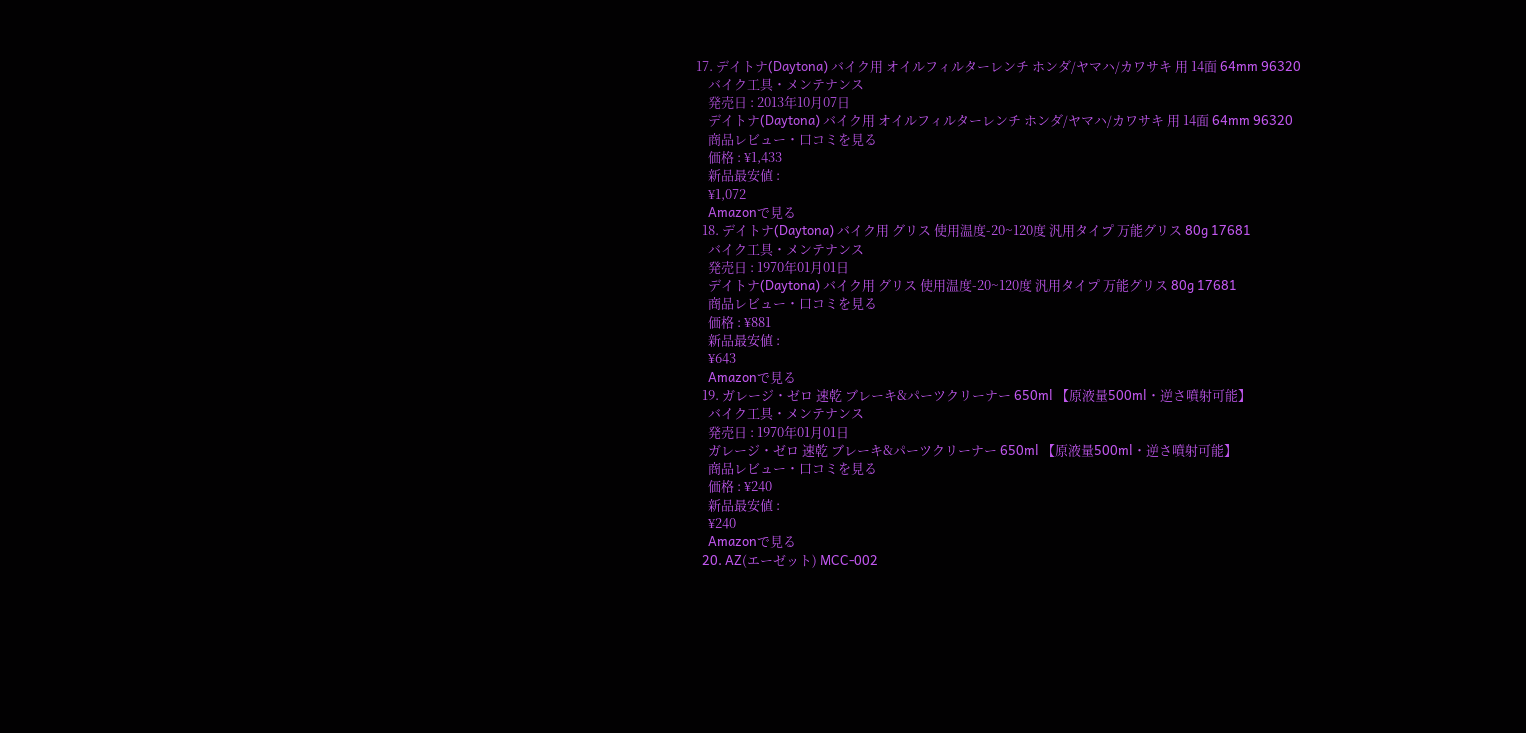17. デイトナ(Daytona) バイク用 オイルフィルターレンチ ホンダ/ヤマハ/カワサキ 用 14面 64mm 96320
    バイク工具・メンテナンス
    発売日 : 2013年10月07日
    デイトナ(Daytona) バイク用 オイルフィルターレンチ ホンダ/ヤマハ/カワサキ 用 14面 64mm 96320
    商品レビュー・口コミを見る
    価格 : ¥1,433
    新品最安値 :
    ¥1,072
    Amazonで見る
  18. デイトナ(Daytona) バイク用 グリス 使用温度-20~120度 汎用タイプ 万能グリス 80g 17681
    バイク工具・メンテナンス
    発売日 : 1970年01月01日
    デイトナ(Daytona) バイク用 グリス 使用温度-20~120度 汎用タイプ 万能グリス 80g 17681
    商品レビュー・口コミを見る
    価格 : ¥881
    新品最安値 :
    ¥643
    Amazonで見る
  19. ガレージ・ゼロ 速乾 ブレーキ&パーツクリーナー 650ml 【原液量500ml・逆さ噴射可能】
    バイク工具・メンテナンス
    発売日 : 1970年01月01日
    ガレージ・ゼロ 速乾 ブレーキ&パーツクリーナー 650ml 【原液量500ml・逆さ噴射可能】
    商品レビュー・口コミを見る
    価格 : ¥240
    新品最安値 :
    ¥240
    Amazonで見る
  20. AZ(エーゼット) MCC-002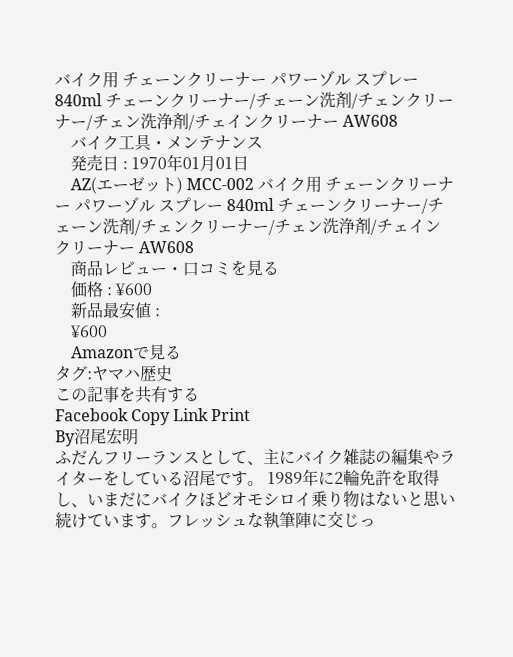バイク用 チェーンクリーナー パワーゾル スプレー 840ml チェーンクリーナー/チェーン洗剤/チェンクリーナー/チェン洗浄剤/チェインクリーナー AW608
    バイク工具・メンテナンス
    発売日 : 1970年01月01日
    AZ(エーゼット) MCC-002 バイク用 チェーンクリーナー パワーゾル スプレー 840ml チェーンクリーナー/チェーン洗剤/チェンクリーナー/チェン洗浄剤/チェインクリーナー AW608
    商品レビュー・口コミを見る
    価格 : ¥600
    新品最安値 :
    ¥600
    Amazonで見る
タグ:ヤマハ歴史
この記事を共有する
Facebook Copy Link Print
By沼尾宏明
ふだんフリーランスとして、主にバイク雑誌の編集やライターをしている沼尾です。 1989年に2輪免許を取得し、いまだにバイクほどオモシロイ乗り物はないと思い続けています。フレッシュな執筆陣に交じっ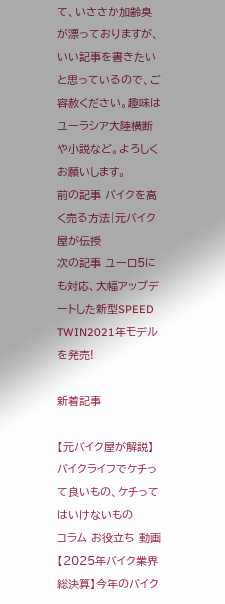て、いささか加齢臭が漂っておりますが、いい記事を書きたいと思っているので、ご容赦ください。趣味はユーラシア大陸横断や小説など。よろしくお願いします。
前の記事 バイクを高く売る方法|元バイク屋が伝授
次の記事 ユーロ5にも対応、大幅アップデートした新型SPEED TWIN2021年モデルを発売!

新着記事

【元バイク屋が解説】バイクライフでケチって良いもの、ケチってはいけないもの
コラム お役立ち 動画
【2025年バイク業界総決算】今年のバイク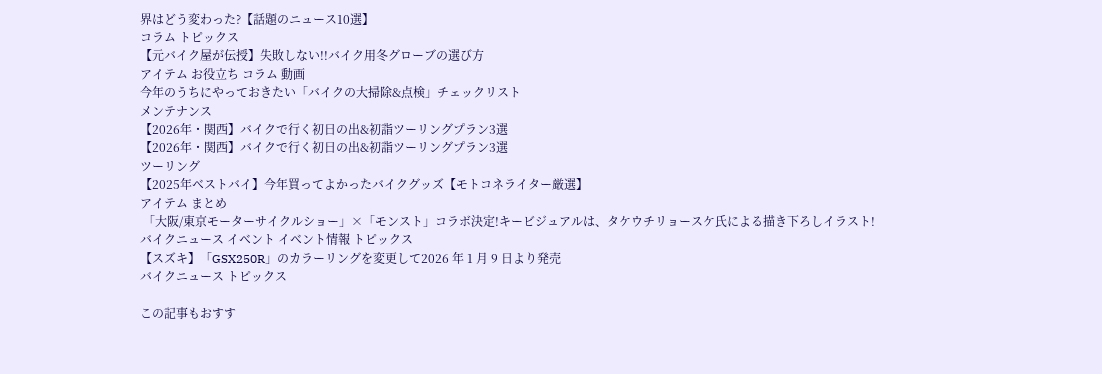界はどう変わった?【話題のニュース10選】
コラム トピックス
【元バイク屋が伝授】失敗しない!!バイク用冬グローブの選び方
アイテム お役立ち コラム 動画
今年のうちにやっておきたい「バイクの大掃除&点検」チェックリスト
メンテナンス
【2026年・関西】バイクで行く初日の出&初詣ツーリングプラン3選
【2026年・関西】バイクで行く初日の出&初詣ツーリングプラン3選
ツーリング
【2025年ベストバイ】今年買ってよかったバイクグッズ【モトコネライター厳選】
アイテム まとめ
 「大阪/東京モーターサイクルショー」×「モンスト」コラボ決定!キービジュアルは、タケウチリョースケ氏による描き下ろしイラスト!
バイクニュース イベント イベント情報 トピックス
【スズキ】「GSX250R」のカラーリングを変更して2026 年 1 月 9 日より発売
バイクニュース トピックス

この記事もおすす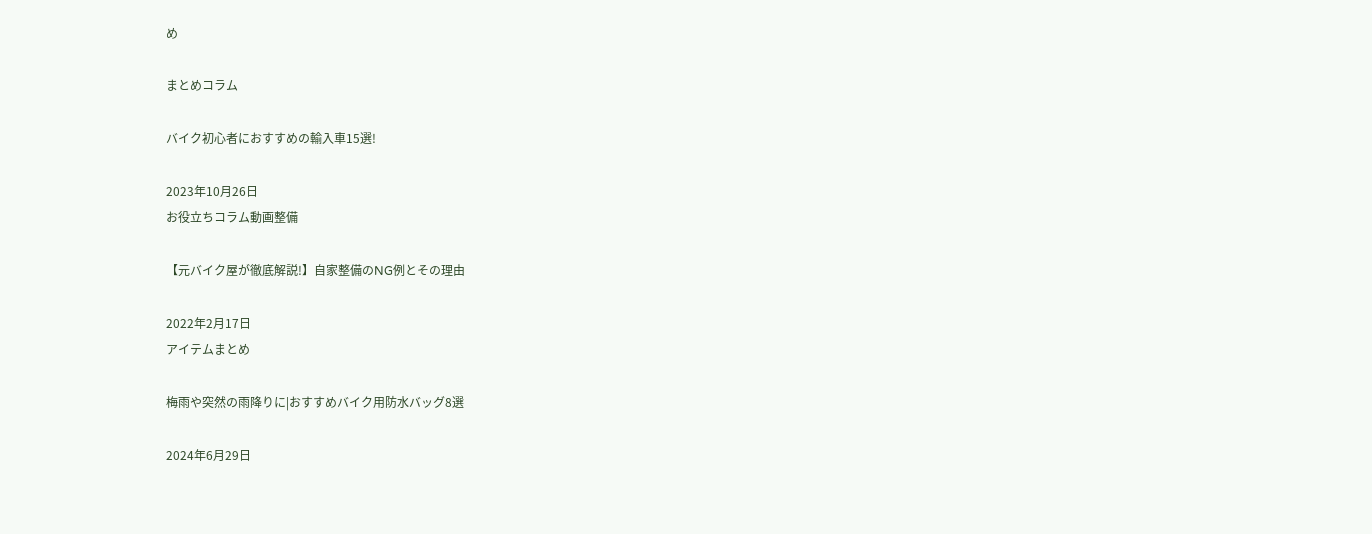め

まとめコラム

バイク初心者におすすめの輸入車15選!

2023年10月26日
お役立ちコラム動画整備

【元バイク屋が徹底解説!】自家整備のNG例とその理由

2022年2月17日
アイテムまとめ

梅雨や突然の雨降りに|おすすめバイク用防水バッグ8選

2024年6月29日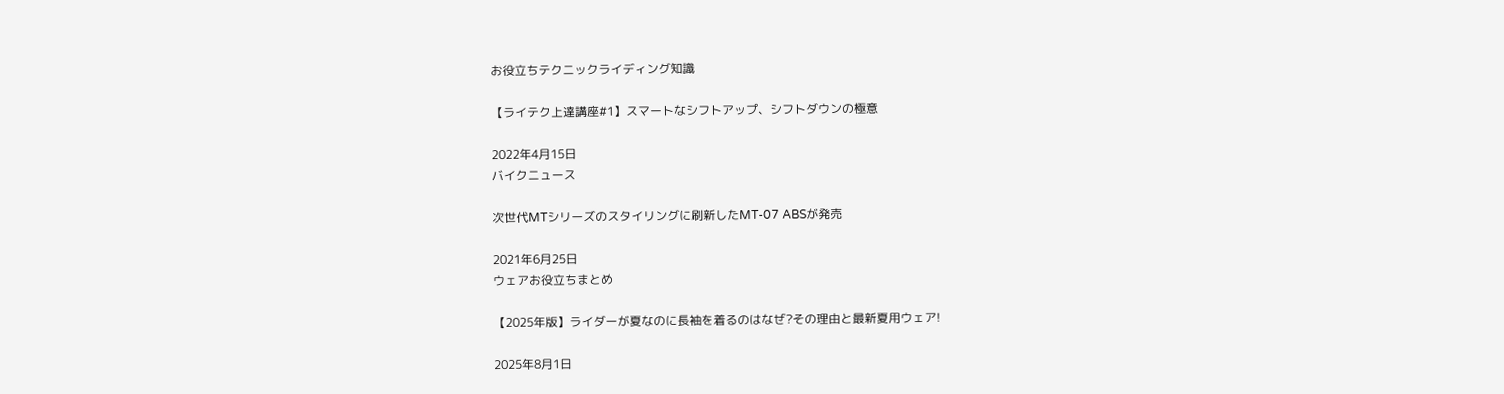お役立ちテクニックライディング知識

【ライテク上達講座#1】スマートなシフトアップ、シフトダウンの極意

2022年4月15日
バイクニュース

次世代MTシリーズのスタイリングに刷新したMT-07 ABSが発売

2021年6月25日
ウェアお役立ちまとめ

【2025年版】ライダーが夏なのに長袖を着るのはなぜ?その理由と最新夏用ウェア!

2025年8月1日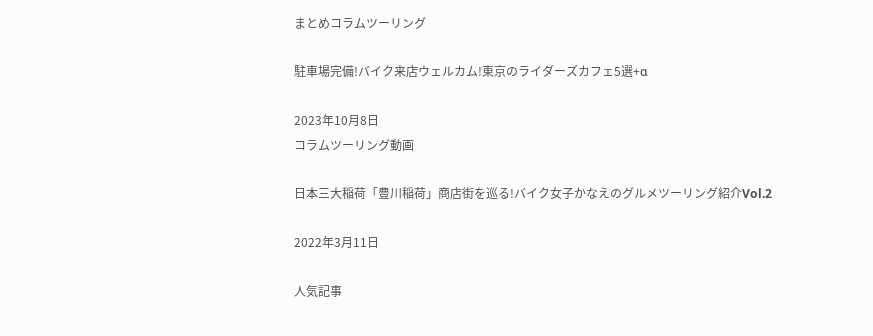まとめコラムツーリング

駐車場完備!バイク来店ウェルカム!東京のライダーズカフェ5選+α

2023年10月8日
コラムツーリング動画

日本三大稲荷「豊川稲荷」商店街を巡る!バイク女子かなえのグルメツーリング紹介Vol.2

2022年3月11日

人気記事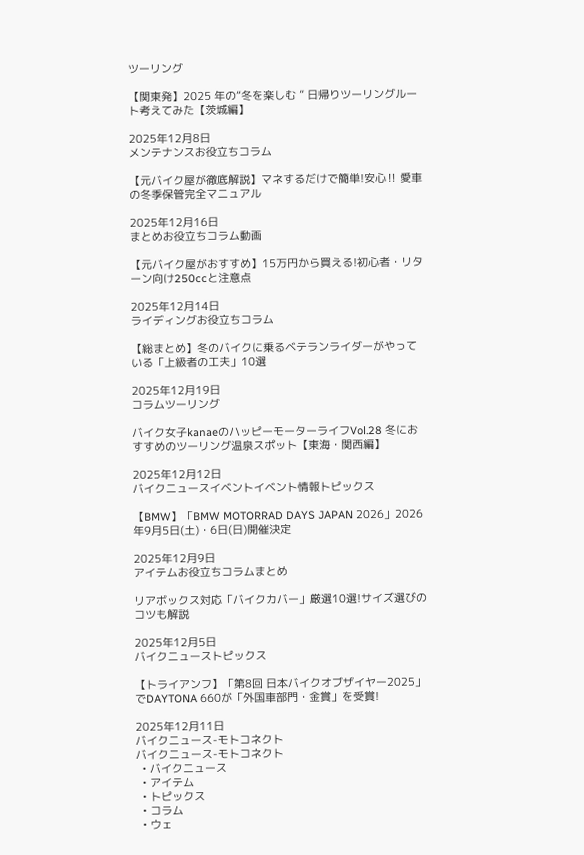ツーリング

【関東発】2025 年の“冬を楽しむ ” 日帰りツーリングルート考えてみた【茨城編】

2025年12月8日
メンテナンスお役立ちコラム

【元バイク屋が徹底解説】マネするだけで簡単!安心‼ 愛車の冬季保管完全マニュアル

2025年12月16日
まとめお役立ちコラム動画

【元バイク屋がおすすめ】15万円から買える!初心者・リターン向け250ccと注意点

2025年12月14日
ライディングお役立ちコラム

【総まとめ】冬のバイクに乗るベテランライダーがやっている「上級者の工夫」10選

2025年12月19日
コラムツーリング

バイク女子kanaeのハッピーモーターライフVol.28 冬におすすめのツーリング温泉スポット【東海・関西編】

2025年12月12日
バイクニュースイベントイベント情報トピックス

【BMW】「BMW MOTORRAD DAYS JAPAN 2026」2026年9月5日(土)・6日(日)開催決定

2025年12月9日
アイテムお役立ちコラムまとめ

リアボックス対応「バイクカバー」厳選10選!サイズ選びのコツも解説

2025年12月5日
バイクニューストピックス

【トライアンフ】「第8回 日本バイクオブザイヤー2025」でDAYTONA 660が「外国車部門・金賞」を受賞!

2025年12月11日
バイクニュース-モトコネクト
バイクニュース-モトコネクト
  • バイクニュース
  • アイテム
  • トピックス
  • コラム
  • ウェ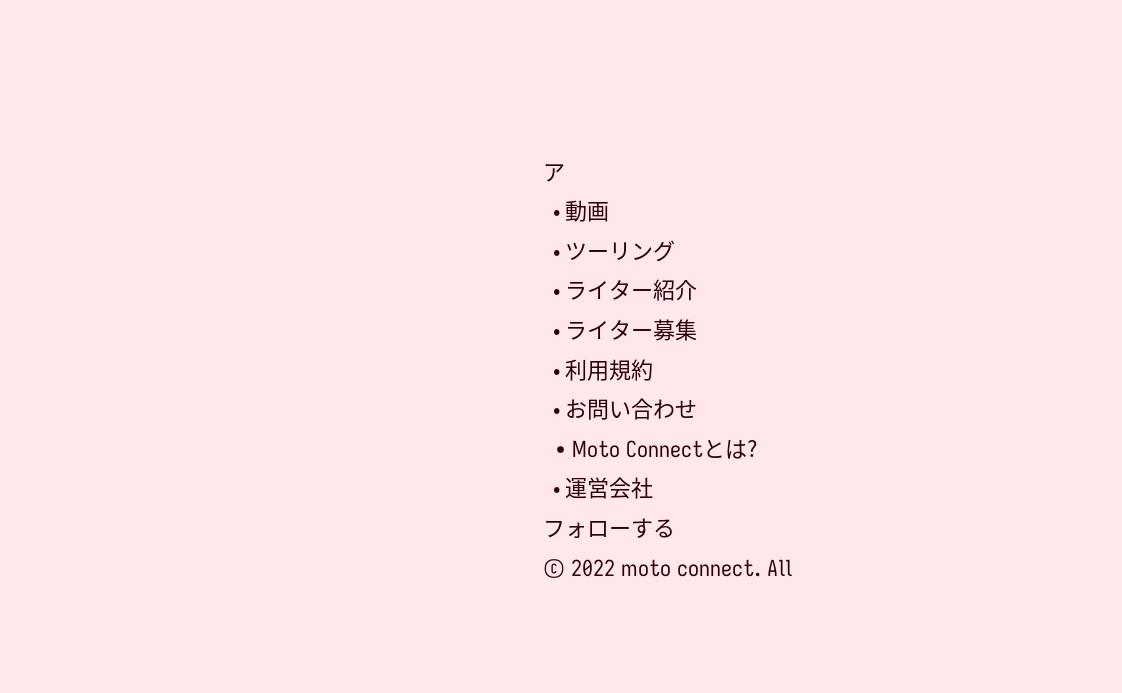ア
  • 動画
  • ツーリング
  • ライター紹介
  • ライター募集
  • 利用規約
  • お問い合わせ
  • Moto Connectとは?
  • 運営会社
フォローする
© 2022 moto connect. All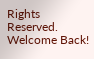Rights Reserved.
Welcome Back!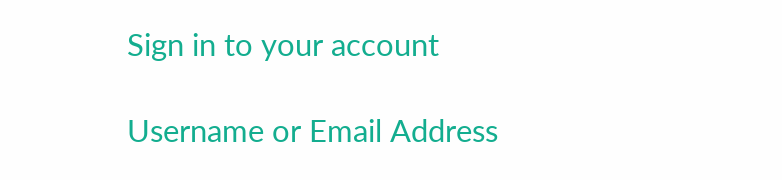Sign in to your account

Username or Email Address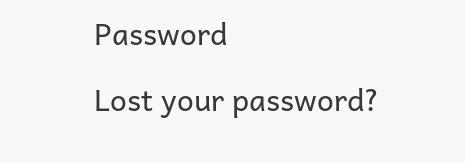Password

Lost your password?